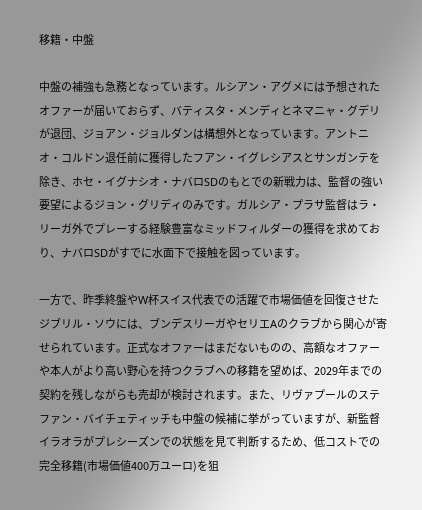移籍・中盤

中盤の補強も急務となっています。ルシアン・アグメには予想されたオファーが届いておらず、バティスタ・メンディとネマニャ・グデリが退団、ジョアン・ジョルダンは構想外となっています。アントニオ・コルドン退任前に獲得したフアン・イグレシアスとサンガンテを除き、ホセ・イグナシオ・ナバロSDのもとでの新戦力は、監督の強い要望によるジョン・グリディのみです。ガルシア・プラサ監督はラ・リーガ外でプレーする経験豊富なミッドフィルダーの獲得を求めており、ナバロSDがすでに水面下で接触を図っています。

一方で、昨季終盤やW杯スイス代表での活躍で市場価値を回復させたジブリル・ソウには、ブンデスリーガやセリエAのクラブから関心が寄せられています。正式なオファーはまだないものの、高額なオファーや本人がより高い野心を持つクラブへの移籍を望めば、2029年までの契約を残しながらも売却が検討されます。また、リヴァプールのステファン・バイチェティッチも中盤の候補に挙がっていますが、新監督イラオラがプレシーズンでの状態を見て判断するため、低コストでの完全移籍(市場価値400万ユーロ)を狙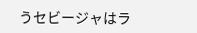うセビージャはラ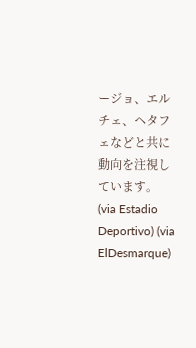ージョ、エルチェ、ヘタフェなどと共に動向を注視しています。(via Estadio Deportivo) (via ElDesmarque)